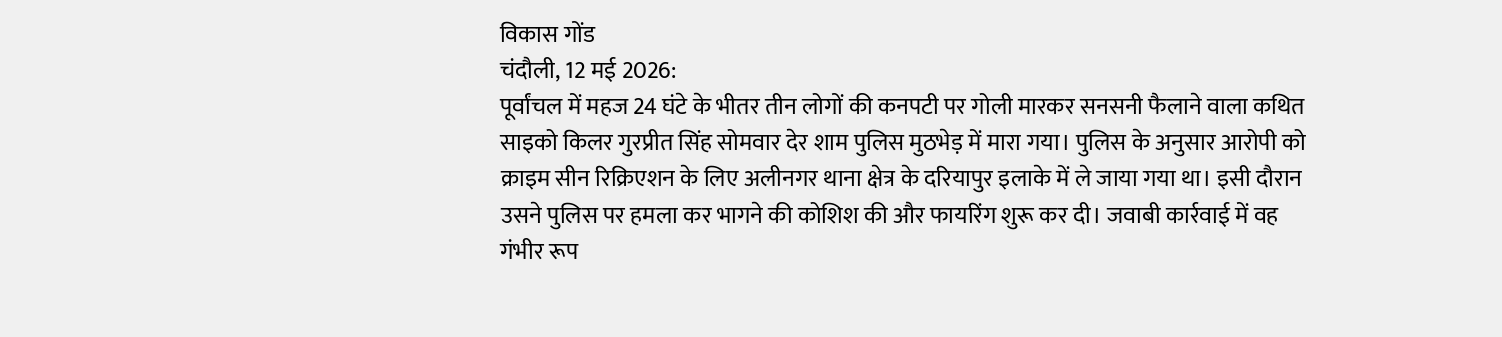विकास गोंड
चंदौली, 12 मई 2026:
पूर्वांचल में महज 24 घंटे के भीतर तीन लोगों की कनपटी पर गोली मारकर सनसनी फैलाने वाला कथित साइको किलर गुरप्रीत सिंह सोमवार देर शाम पुलिस मुठभेड़ में मारा गया। पुलिस के अनुसार आरोपी को क्राइम सीन रिक्रिएशन के लिए अलीनगर थाना क्षेत्र के दरियापुर इलाके में ले जाया गया था। इसी दौरान उसने पुलिस पर हमला कर भागने की कोशिश की और फायरिंग शुरू कर दी। जवाबी कार्रवाई में वह गंभीर रूप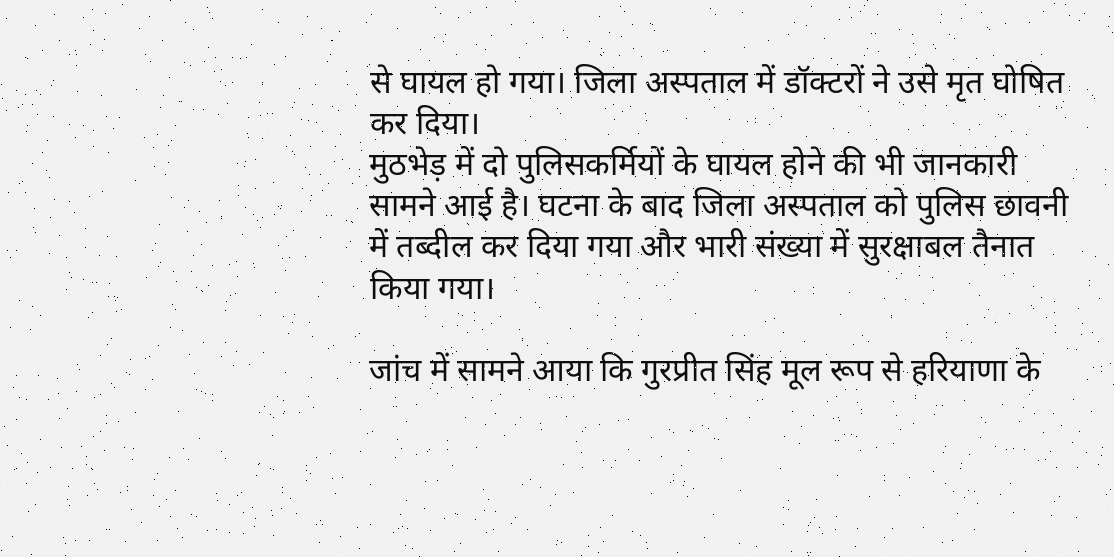से घायल हो गया। जिला अस्पताल में डॉक्टरों ने उसे मृत घोषित कर दिया।
मुठभेड़ में दो पुलिसकर्मियों के घायल होने की भी जानकारी सामने आई है। घटना के बाद जिला अस्पताल को पुलिस छावनी में तब्दील कर दिया गया और भारी संख्या में सुरक्षाबल तैनात किया गया।

जांच में सामने आया कि गुरप्रीत सिंह मूल रूप से हरियाणा के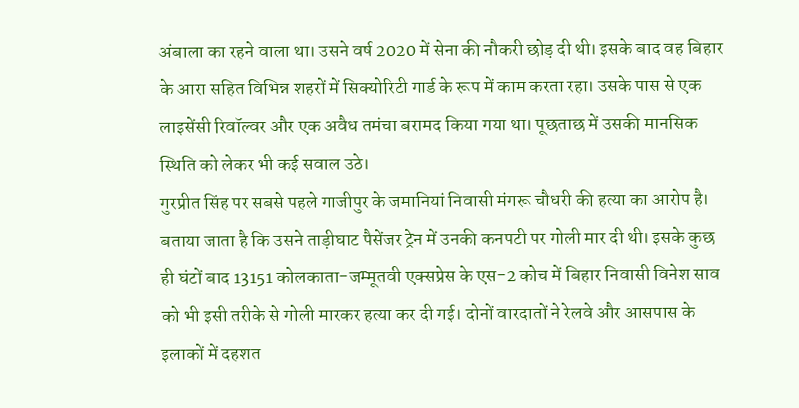अंबाला का रहने वाला था। उसने वर्ष 2020 में सेना की नौकरी छोड़ दी थी। इसके बाद वह बिहार के आरा सहित विभिन्न शहरों में सिक्योरिटी गार्ड के रूप में काम करता रहा। उसके पास से एक लाइसेंसी रिवॉल्वर और एक अवैध तमंचा बरामद किया गया था। पूछताछ में उसकी मानसिक स्थिति को लेकर भी कई सवाल उठे।
गुरप्रीत सिंह पर सबसे पहले गाजीपुर के जमानियां निवासी मंगरू चौधरी की हत्या का आरोप है। बताया जाता है कि उसने ताड़ीघाट पैसेंजर ट्रेन में उनकी कनपटी पर गोली मार दी थी। इसके कुछ ही घंटों बाद 13151 कोलकाता-जम्मूतवी एक्सप्रेस के एस-2 कोच में बिहार निवासी विनेश साव को भी इसी तरीके से गोली मारकर हत्या कर दी गई। दोनों वारदातों ने रेलवे और आसपास के इलाकों में दहशत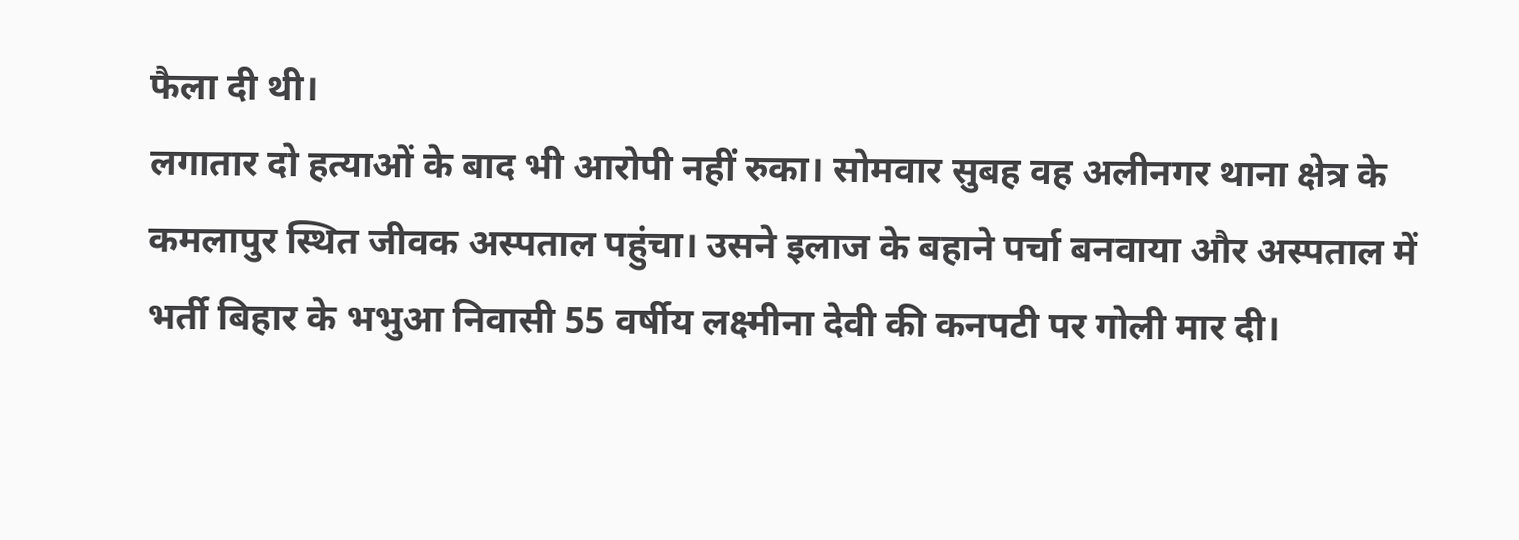फैला दी थी।
लगातार दो हत्याओं के बाद भी आरोपी नहीं रुका। सोमवार सुबह वह अलीनगर थाना क्षेत्र के कमलापुर स्थित जीवक अस्पताल पहुंचा। उसने इलाज के बहाने पर्चा बनवाया और अस्पताल में भर्ती बिहार के भभुआ निवासी 55 वर्षीय लक्ष्मीना देवी की कनपटी पर गोली मार दी।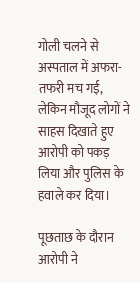गोली चलने से अस्पताल में अफरा-तफरी मच गई, लेकिन मौजूद लोगों ने साहस दिखाते हुए आरोपी को पकड़ लिया और पुलिस के हवाले कर दिया।

पूछताछ के दौरान आरोपी ने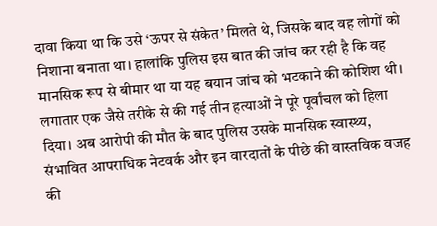दावा किया था कि उसे ‘ऊपर से संकेत’ मिलते थे, जिसके बाद वह लोगों को निशाना बनाता था। हालांकि पुलिस इस बात की जांच कर रही है कि वह मानसिक रूप से बीमार था या यह बयान जांच को भटकाने की कोशिश थी।
लगातार एक जैसे तरीके से की गई तीन हत्याओं ने पूरे पूर्वांचल को हिला दिया। अब आरोपी की मौत के बाद पुलिस उसके मानसिक स्वास्थ्य, संभावित आपराधिक नेटवर्क और इन वारदातों के पीछे की वास्तविक वजह की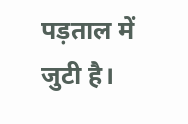पड़ताल में जुटी है।